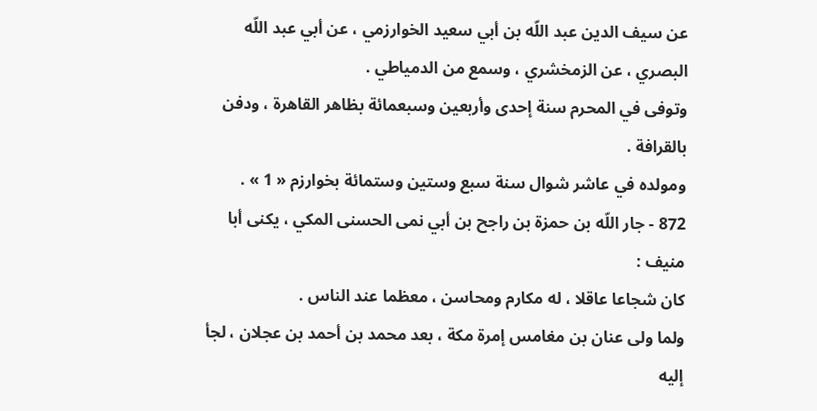عن سيف الدين عبد اللّه بن أبي سعيد الخوارزمي ، عن أبي عبد اللّه البصري ، عن الزمخشري ، وسمع من الدمياطي .
وتوفى في المحرم سنة إحدى وأربعين وسبعمائة بظاهر القاهرة ، ودفن بالقرافة .
ومولده في عاشر شوال سنة سبع وستين وستمائة بخوارزم « 1 » .
872 - جار اللّه بن حمزة بن راجح بن أبي نمى الحسنى المكي ، يكنى أبا منيف :
كان شجاعا عاقلا ، له مكارم ومحاسن ، معظما عند الناس .
ولما ولى عنان بن مغامس إمرة مكة ، بعد محمد بن أحمد بن عجلان ، لجأ إليه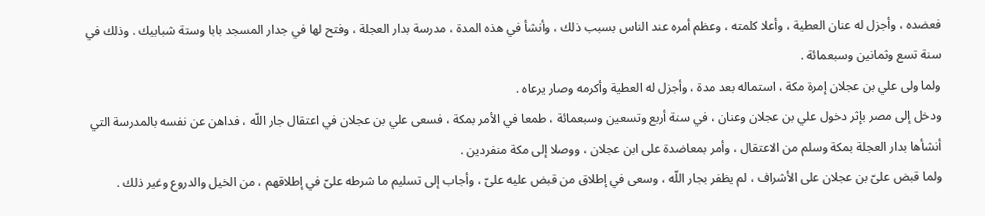فعضده ، وأجزل له عنان العطية ، وأعلا كلمته ، وعظم أمره عند الناس بسبب ذلك ، وأنشأ في هذه المدة ، مدرسة بدار العجلة ، وفتح لها في جدار المسجد بابا وستة شبابيك . وذلك في سنة تسع وثمانين وسبعمائة .
ولما ولى علي بن عجلان إمرة مكة ، استماله بعد مدة ، وأجزل له العطية وأكرمه وصار يرعاه .
ودخل إلى مصر بإثر دخول علي بن عجلان وعنان ، في سنة أربع وتسعين وسبعمائة ، طمعا في الأمر بمكة ، فسعى علي بن عجلان في اعتقال جار اللّه ، فداهن عن نفسه بالمدرسة التي أنشأها بدار العجلة بمكة وسلم من الاعتقال ، وأمر بمعاضدة على ابن عجلان ، ووصلا إلى مكة منفردين .
ولما قبض علىّ بن عجلان على الأشراف ، لم يظفر بجار اللّه ، وسعى في إطلاق من قبض عليه علىّ ، وأجاب إلى تسليم ما شرطه علىّ في إطلاقهم ، من الخيل والدروع وغير ذلك .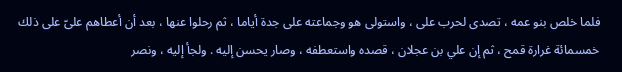فلما خلص بنو عمه ، تصدى لحرب على ، واستولى هو وجماعته على جدة أياما ، ثم رحلوا عنها ، بعد أن أعطاهم علىّ على ذلك خمسمائة غرارة قمح ، ثم إن علي بن عجلان ، قصده واستعطفه ، وصار يحسن إليه . ولجأ إليه ، ونصر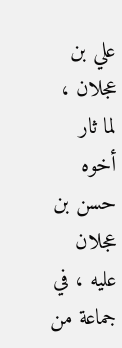علي بن عجلان ، لما ثار أخوه حسن بن عجلان عليه ، في جماعة من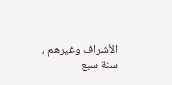الأشراف وغيرهم ، سنة سبع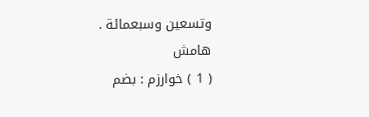وتسعين وسبعمائة .
هامش
( 1 ) خوارزم : بضم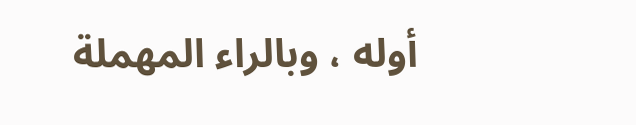أوله ، وبالراء المهملة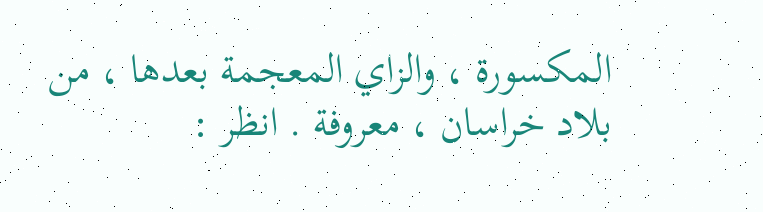المكسورة ، والزاي المعجمة بعدها ، من بلاد خراسان ، معروفة . انظر :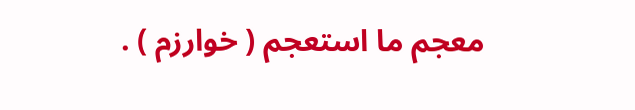معجم ما استعجم ( خوارزم ) .